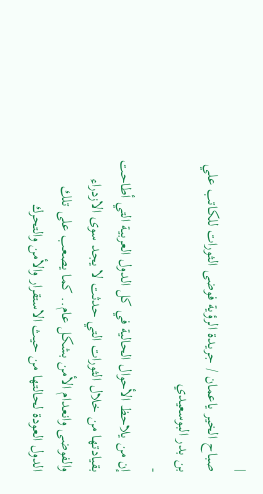|
صباح الخير ياعمان / جريدة الرؤية فوضى الثورات للكاتب علي بن بدر البوسعيدي
-
إن من يلاحظ الأحوال الحالية في كل الدول العربية التي أطاحت بقيادتها من خلال الثورات التي حدثت لا يجد سوى الازدراء والفوضى وانعدام الأمن بشكل عام.. كما يصعب على تلك الدول العودة لحالتها من حيث الاستقرار والأمن والتحرك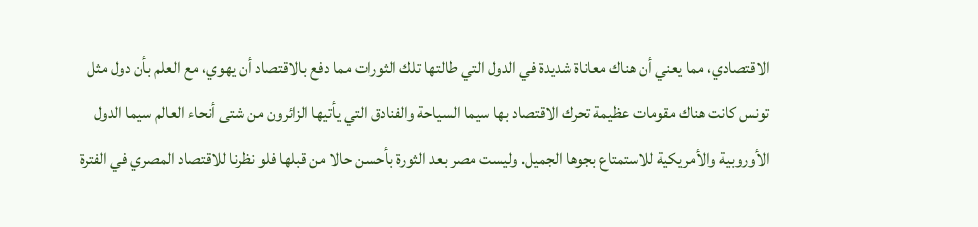الاقتصادي، مما يعني أن هناك معاناة شديدة في الدول التي طالتها تلك الثورات مما دفع بالاقتصاد أن يهوي، مع العلم بأن دول مثل تونس كانت هناك مقومات عظيمة تحرك الاقتصاد بها سيما السياحة والفنادق التي يأتيها الزائرون من شتى أنحاء العالم سيما الدول الأوروبية والأمريكية للاستمتاع بجوها الجميل. وليست مصر بعد الثورة بأحسن حالا من قبلها فلو نظرنا للاقتصاد المصري في الفترة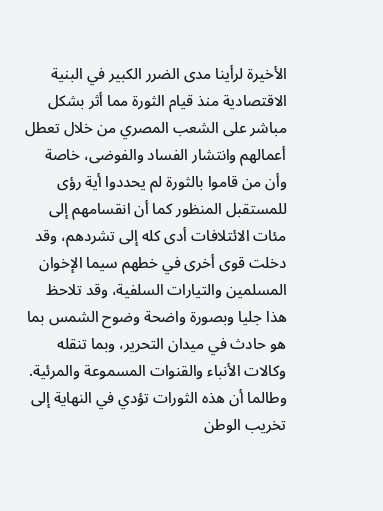الأخيرة لرأينا مدى الضرر الكبير في البنية الاقتصادية منذ قيام الثورة مما أثر بشكل مباشر على الشعب المصري من خلال تعطل أعمالهم وانتشار الفساد والفوضى، خاصة وأن من قاموا بالثورة لم يحددوا أية رؤى للمستقبل المنظور كما أن انقسامهم إلى مئات الائتلافات أدى كله إلى تشردهم، وقد دخلت قوى أخرى في خطهم سيما الإخوان المسلمين والتيارات السلفية، وقد تلاحظ هذا جليا وبصورة واضحة وضوح الشمس بما هو حادث في ميدان التحرير، وبما تنقله وكالات الأنباء والقنوات المسموعة والمرئية. وطالما أن هذه الثورات تؤدي في النهاية إلى تخريب الوطن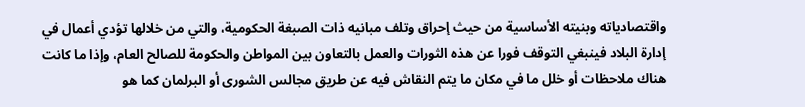واقتصادياته وبنيته الأساسية من حيث إحراق وتلف مبانيه ذات الصبغة الحكومية، والتي من خلالها تؤدي أعمال في إدارة البلاد فينبغي التوقف فورا عن هذه الثورات والعمل بالتعاون بين المواطن والحكومة للصالح العام، وإذا ما كانت هناك ملاحظات أو خلل ما في مكان ما يتم النقاش فيه عن طريق مجالس الشورى أو البرلمان كما هو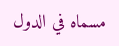مسماه في الدول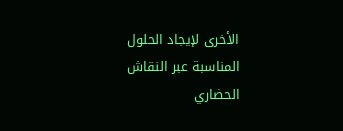الأخرى لإيجاد الحلول المناسبة عبر النقاش الحضاري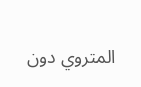المتروي دون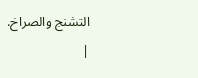التشنج والصراخ.
|